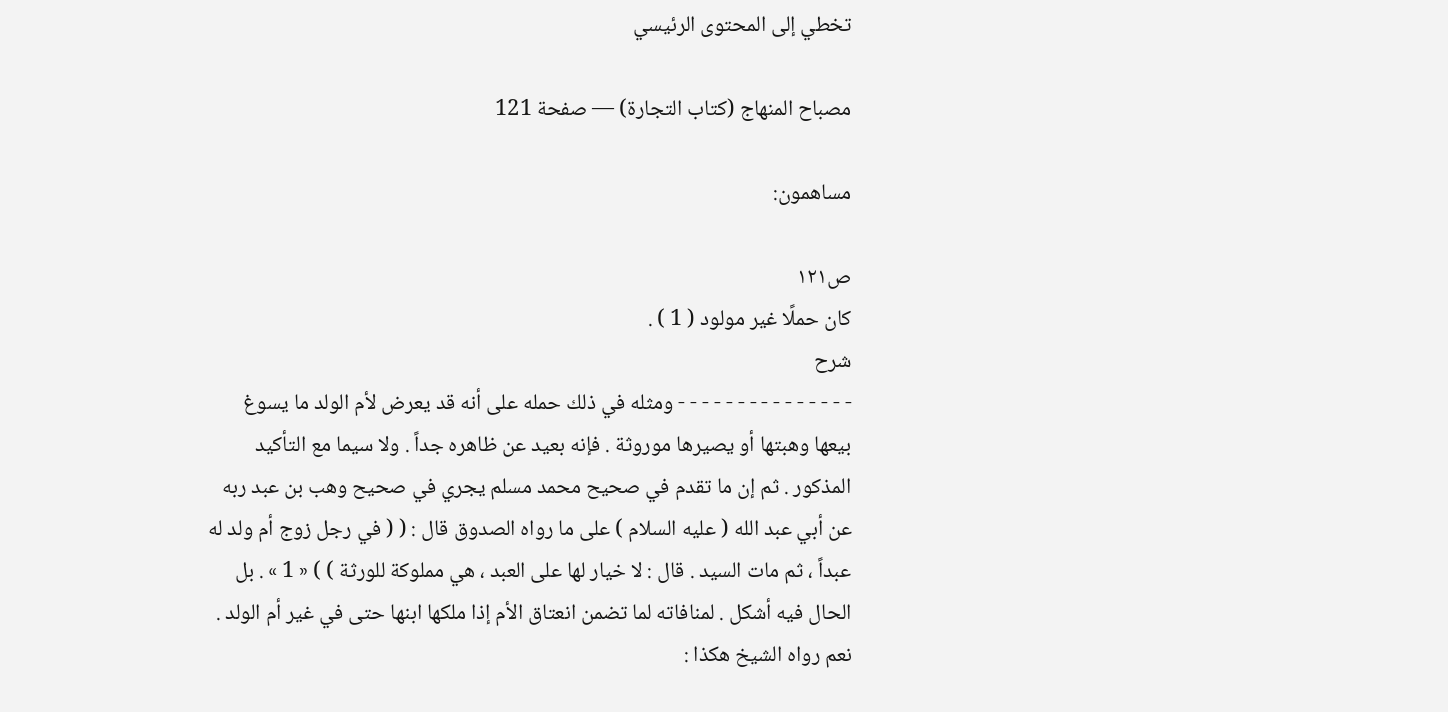تخطي إلى المحتوى الرئيسي

مصباح المنهاج (كتاب التجارة) — صفحة 121

مساهمون:

ص١٢١
كان حملًا غير مولود ( 1 ) .
شرح
- - - - - - - - - - - - - - - ومثله في ذلك حمله على أنه قد يعرض لأم الولد ما يسوغ بيعها وهبتها أو يصيرها موروثة . فإنه بعيد عن ظاهره جداً . ولا سيما مع التأكيد المذكور . ثم إن ما تقدم في صحيح محمد مسلم يجري في صحيح وهب بن عبد ربه عن أبي عبد الله ( عليه السلام ) على ما رواه الصدوق قال : ( ( في رجل زوج أم ولد له عبداً ، ثم مات السيد . قال : لا خيار لها على العبد ، هي مملوكة للورثة ) ) « 1 » . بل الحال فيه أشكل . لمنافاته لما تضمن انعتاق الأم إذا ملكها ابنها حتى في غير أم الولد . نعم رواه الشيخ هكذا :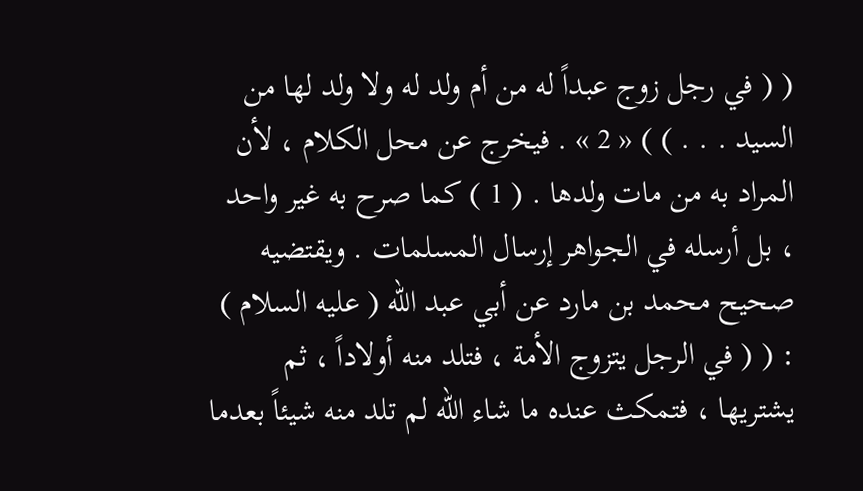( ( في رجل زوج عبداً له من أم ولد له ولا ولد لها من السيد . . . ) ) « 2 » . فيخرج عن محل الكلام ، لأن المراد به من مات ولدها . ( 1 ) كما صرح به غير واحد ، بل أرسله في الجواهر إرسال المسلمات . ويقتضيه صحيح محمد بن مارد عن أبي عبد الله ( عليه السلام ) : ( ( في الرجل يتزوج الأمة ، فتلد منه أولاداً ، ثم يشتريها ، فتمكث عنده ما شاء الله لم تلد منه شيئاً بعدما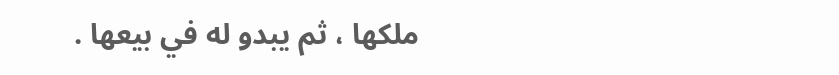ملكها ، ثم يبدو له في بيعها .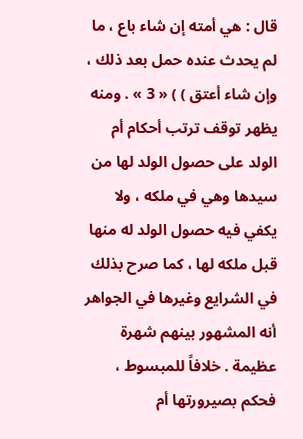قال : هي أمته إن شاء باع ، ما لم يحدث عنده حمل بعد ذلك ، وإن شاء أعتق ) ) « 3 » . ومنه يظهر توقف ترتب أحكام أم الولد على حصول الولد لها من سيدها وهي في ملكه ، ولا يكفي فيه حصول الولد له منها قبل ملكه لها ، كما صرح بذلك في الشرايع وغيرها في الجواهر أنه المشهور بينهم شهرة عظيمة . خلافاً للمبسوط ، فحكم بصيرورتها أم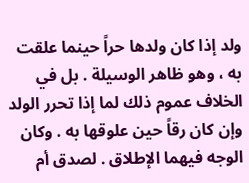ولد إذا كان ولدها حراً حينما علقت به ، وهو ظاهر الوسيلة . بل في الخلاف عموم ذلك لما إذا تحرر الولد وإن كان رقاً حين علوقها به . وكان الوجه فيهما الإطلاق . لصدق أم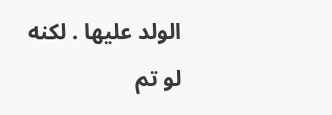الولد عليها . لكنه لو تم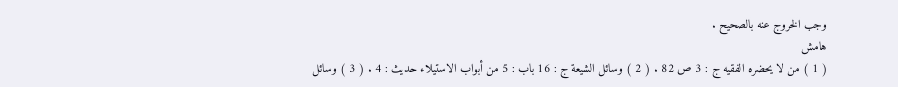وجب الخروج عنه بالصحيح .
هامش
( 1 ) من لا يحضره الفقيه ج : 3 ص 82 . ( 2 ) وسائل الشيعة ج : 16 باب : 5 من أبواب الاستيلاء حديث : 4 . ( 3 ) وسائل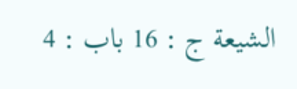الشيعة ج : 16 باب : 4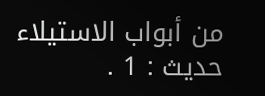من أبواب الاستيلاء حديث : 1 .